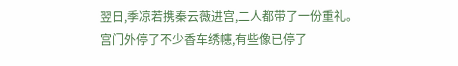翌日,季凉若携秦云薇进宫,二人都带了一份重礼。
宫门外停了不少香车绣幰,有些像已停了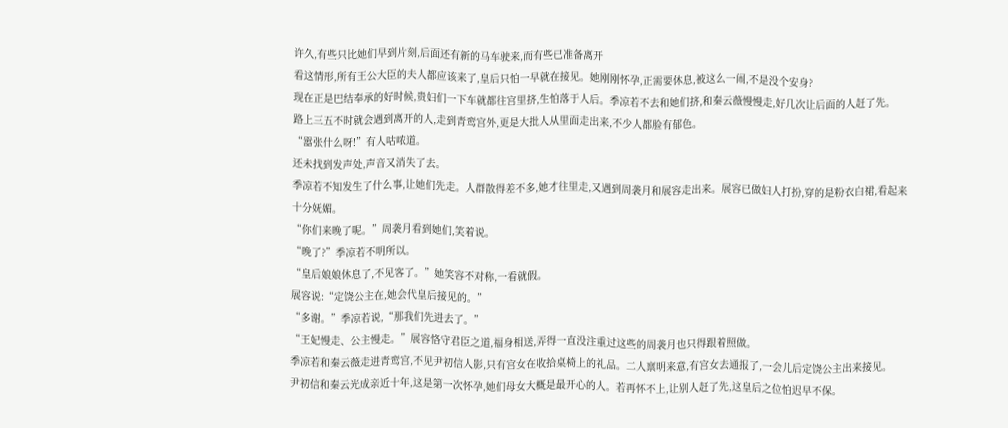许久,有些只比她们早到片刻,后面还有新的马车驶来,而有些已准备离开
看这情形,所有王公大臣的夫人都应该来了,皇后只怕一早就在接见。她刚刚怀孕,正需要休息,被这么一闹,不是没个安身?
现在正是巴结奉承的好时候,贵妇们一下车就都往宫里挤,生怕落于人后。季凉若不去和她们挤,和秦云薇慢慢走,好几次让后面的人赶了先。
路上三五不时就会遇到离开的人,走到青鸾宫外,更是大批人从里面走出来,不少人都脸有郁色。
“嚣张什么呀!”有人咕哝道。
还未找到发声处,声音又消失了去。
季凉若不知发生了什么事,让她们先走。人群散得差不多,她才往里走,又遇到周袭月和展容走出来。展容已做妇人打扮,穿的是粉衣白裙,看起来十分妩媚。
“你们来晚了呢。”周袭月看到她们,笑着说。
“晚了?”季凉若不明所以。
“皇后娘娘休息了,不见客了。”她笑容不对称,一看就假。
展容说:“定饶公主在,她会代皇后接见的。”
“多谢。”季凉若说,“那我们先进去了。”
“王妃慢走、公主慢走。”展容恪守君臣之道,福身相送,弄得一直没注重过这些的周袭月也只得跟着照做。
季凉若和秦云薇走进青鸾宫,不见尹初信人影,只有宫女在收拾桌椅上的礼品。二人禀明来意,有宫女去通报了,一会儿后定饶公主出来接见。
尹初信和秦云光成亲近十年,这是第一次怀孕,她们母女大概是最开心的人。若再怀不上,让别人赶了先,这皇后之位怕迟早不保。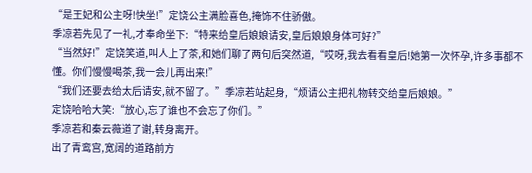“是王妃和公主呀!快坐!”定饶公主满脸喜色,掩饰不住骄傲。
季凉若先见了一礼,才奉命坐下:“特来给皇后娘娘请安,皇后娘娘身体可好?”
“当然好!”定饶笑道,叫人上了茶,和她们聊了两句后突然道,“哎呀,我去看看皇后!她第一次怀孕,许多事都不懂。你们慢慢喝茶,我一会儿再出来!”
“我们还要去给太后请安,就不留了。”季凉若站起身,“烦请公主把礼物转交给皇后娘娘。”
定饶哈哈大笑:“放心,忘了谁也不会忘了你们。”
季凉若和秦云薇道了谢,转身离开。
出了青鸾宫,宽阔的道路前方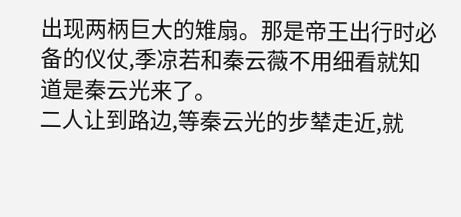出现两柄巨大的雉扇。那是帝王出行时必备的仪仗,季凉若和秦云薇不用细看就知道是秦云光来了。
二人让到路边,等秦云光的步辇走近,就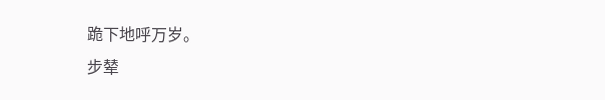跪下地呼万岁。
步辇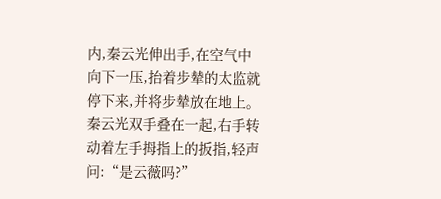内,秦云光伸出手,在空气中向下一压,抬着步辇的太监就停下来,并将步辇放在地上。
秦云光双手叠在一起,右手转动着左手拇指上的扳指,轻声问:“是云薇吗?”